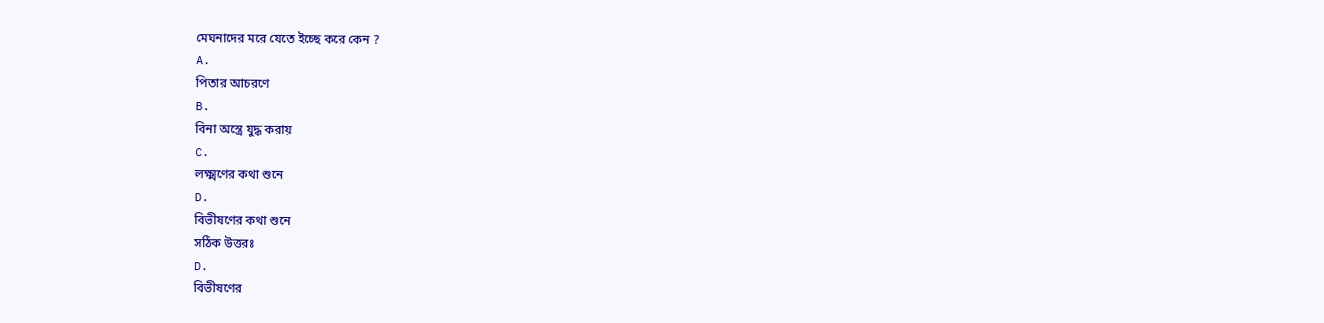মেঘনাদের মরে যেতে ইচ্ছে করে কেন ?
A.
পিতার আচরণে
B.
বিনা অস্ত্রে যুদ্ধ করায়
C.
লক্ষ্মণের কথা শুনে
D.
বিভীষণের কথা শুনে
সঠিক উত্তরঃ
D.
বিভীষণের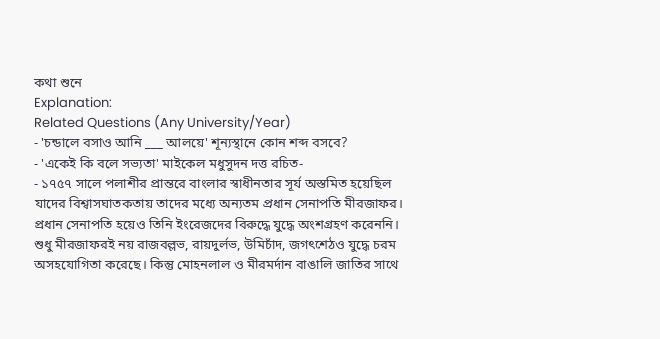কথা শুনে
Explanation:
Related Questions (Any University/Year)
- 'চন্ডালে বসাও আনি ___ আলয়ে' শূন্যস্থানে কোন শব্দ বসবে?
- 'একেই কি বলে সভ্যতা' মাইকেল মধুসুদন দত্ত রচিত-
- ১৭৫৭ সালে পলাশীর প্রান্তরে বাংলার স্বাধীনতার সূর্য অস্তমিত হয়েছিল যাদের বিশ্বাসঘাতকতায় তাদের মধ্যে অন্যতম প্রধান সেনাপতি মীরজাফর। প্রধান সেনাপতি হয়েও তিনি ইংরেজদের বিরুদ্ধে যুদ্ধে অংশগ্রহণ করেননি। শুধু মীরজাফরই নয় রাজবল্লভ, রায়দুর্লভ, উমিচাঁদ, জগৎশেঠও যুদ্ধে চরম অসহযোগিতা করেছে। কিন্তু মোহনলাল ও মীরমর্দান বাঙালি জাতির সাথে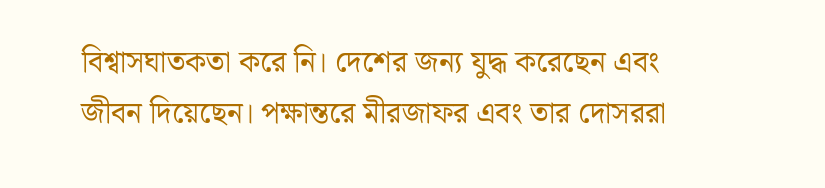বিশ্বাসঘাতকতা করে নি। দেশের জন্য যুদ্ধ করেছেন এবং জীবন দিয়েছেন। পক্ষান্তরে মীরজাফর এবং তার দোসররা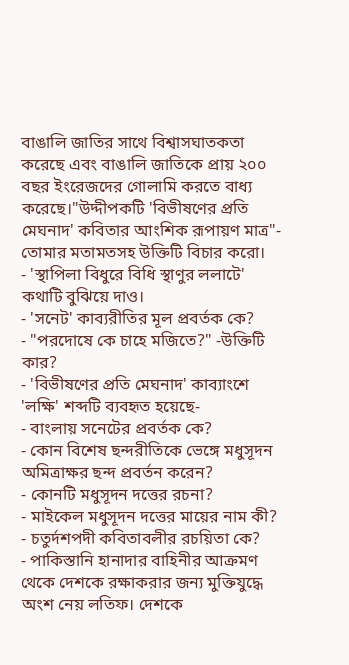বাঙালি জাতির সাথে বিশ্বাসঘাতকতা করেছে এবং বাঙালি জাতিকে প্রায় ২০০ বছর ইংরেজদের গোলামি করতে বাধ্য করেছে।"উদ্দীপকটি 'বিভীষণের প্রতি মেঘনাদ' কবিতার আংশিক রূপায়ণ মাত্র"- তোমার মতামতসহ উক্তিটি বিচার করো।
- 'স্থাপিলা বিধুরে বিধি স্থাণুর ললাটে' কথাটি বুঝিয়ে দাও।
- 'সনেট' কাব্যরীতির মূল প্রবর্তক কে?
- "পরদোষে কে চাহে মজিতে?" -উক্তিটি কার?
- 'বিভীষণের প্রতি মেঘনাদ' কাব্যাংশে 'লক্ষি' শব্দটি ব্যবহৃত হয়েছে-
- বাংলায় সনেটের প্রবর্তক কে?
- কোন বিশেষ ছন্দরীতিকে ভেঙ্গে মধুসূদন অমিত্রাক্ষর ছন্দ প্রবর্তন করেন?
- কোনটি মধুসূদন দত্তের রচনা?
- মাইকেল মধুসূদন দত্তের মায়ের নাম কী?
- চতুর্দশপদী কবিতাবলীর রচয়িতা কে?
- পাকিস্তানি হানাদার বাহিনীর আক্রমণ থেকে দেশকে রক্ষাকরার জন্য মুক্তিযুদ্ধে অংশ নেয় লতিফ। দেশকে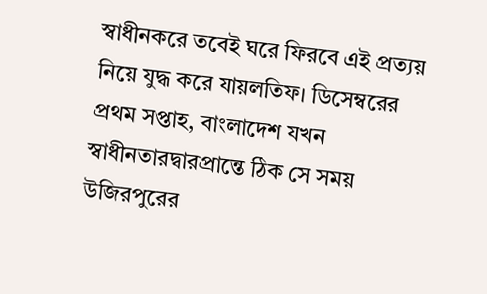স্বাধীনকরে তবেই ঘরে ফিরবে এই প্রত্যয় নিয়ে যুদ্ধ করে যায়লতিফ। ডিসেম্বরের প্রথম সপ্তাহ, বাংলাদেশ যখন স্বাধীনতারদ্বারপ্রান্তে ঠিক সে সময় উজিরপুরের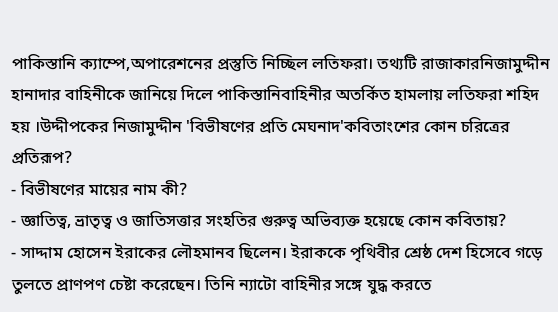পাকিস্তানি ক্যাম্পে,অপারেশনের প্রস্তুতি নিচ্ছিল লতিফরা। তথ্যটি রাজাকারনিজামুদ্দীন হানাদার বাহিনীকে জানিয়ে দিলে পাকিস্তানিবাহিনীর অতর্কিত হামলায় লতিফরা শহিদ হয় ।উদ্দীপকের নিজামুদ্দীন 'বিভীষণের প্রতি মেঘনাদ'কবিতাংশের কোন চরিত্রের প্রতিরূপ?
- বিভীষণের মায়ের নাম কী?
- জ্ঞাতিত্ব, ভ্রাতৃত্ব ও জাতিসত্তার সংহতির গুরুত্ব অভিব্যক্ত হয়েছে কোন কবিতায়?
- সাদ্দাম হোসেন ইরাকের লৌহমানব ছিলেন। ইরাককে পৃথিবীর শ্রেষ্ঠ দেশ হিসেবে গড়ে তুলতে প্রাণপণ চেষ্টা করেছেন। তিনি ন্যাটো বাহিনীর সঙ্গে যুদ্ধ করতে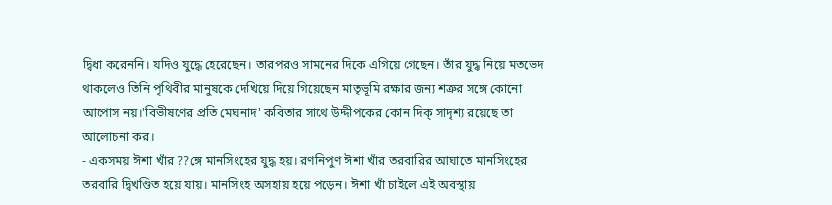দ্বিধা করেননি। যদিও যুদ্ধে হেরেছেন। তারপরও সামনের দিকে এগিয়ে গেছেন। তাঁর যুদ্ধ নিয়ে মতভেদ থাকলেও তিনি পৃথিবীর মানুষকে দেখিয়ে দিয়ে গিয়েছেন মাতৃভূমি রক্ষার জন্য শত্রুর সঙ্গে কোনো আপোস নয়।'বিভীষণের প্রতি মেঘনাদ' কবিতার সাথে উদ্দীপকের কোন দিক্ সাদৃশ্য রয়েছে তা আলোচনা কর।
- একসময় ঈশা খাঁর ??ঙ্গে মানসিংহের যুদ্ধ হয়। রণনিপুণ ঈশা খাঁর তরবারির আঘাতে মানসিংহের তরবারি দ্বিখণ্ডিত হয়ে যায়। মানসিংহ অসহায় হয়ে পড়েন। ঈশা খাঁ চাইলে এই অবস্থায়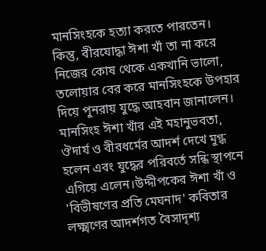মানসিংহকে হত্যা করতে পারতেন। কিন্তু, বীরযোদ্ধা ঈশা খাঁ তা না করে নিজের কোষ থেকে একখানি ভালো, তলোয়ার বের করে মানসিংহকে উপহার দিয়ে পুনরায় যুদ্ধে আহবান জানালেন। মানসিংহ ঈশা খাঁর এই মহানুভবতা, ঔদার্য ও বীরধর্মের আদর্শ দেখে মুগ্ধ হলেন এবং যুদ্ধের পরিবর্তে সন্ধি স্থাপনে এগিয়ে এলেন।উদ্দীপকের ঈশা খাঁ ও 'বিভীষণের প্রতি মেঘনাদ' কবিতার লক্ষ্মণের আদর্শগত বৈসাদৃশ্য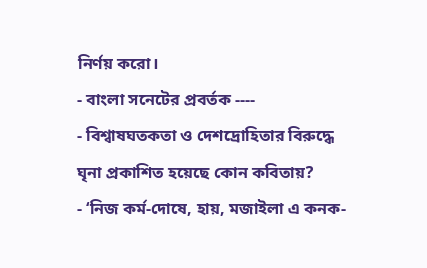নির্ণয় করো।
- বাংলা সনেটের প্রবর্তক ----
- বিশ্বাষঘতকতা ও দেশদ্রোহিতার বিরুদ্ধে ঘৃনা প্রকাশিত হয়েছে কোন কবিতায়?
- ‘নিজ কর্ম-দোষে, হায়, মজাইলা এ কনক-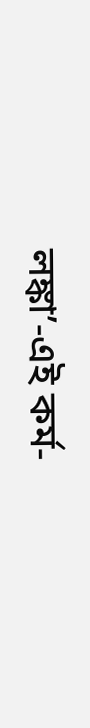লঙ্কা’-এই কর্ম-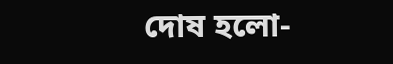দোষ হলো-